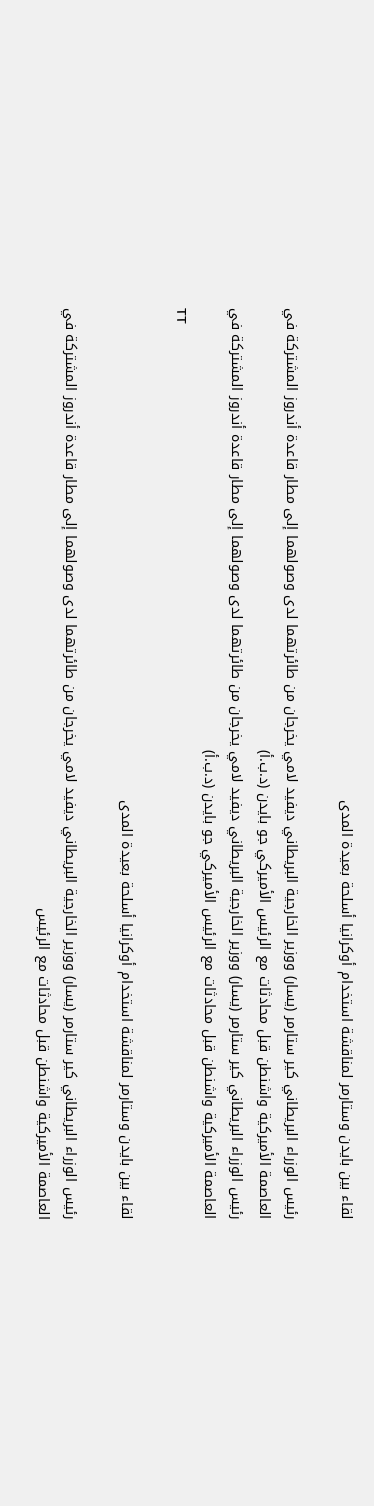لقاء بين بايدن وستارمر لمناقشة استخدام أوكرانيا أسلحة بعيدة المدى

رئيس الوزراء البريطاني كير ستارمر (يسار) ووزير الخارجية البريطاني ديفيد لامي يخرجان من طائرتهما لدى وصولهما إلى مطار قاعدة أندروز المشتركة في العاصمة الأميركية واشنطن قبل محادثات مع الرئيس الأميركي جو بايدن (د.ب.أ)
رئيس الوزراء البريطاني كير ستارمر (يسار) ووزير الخارجية البريطاني ديفيد لامي يخرجان من طائرتهما لدى وصولهما إلى مطار قاعدة أندروز المشتركة في العاصمة الأميركية واشنطن قبل محادثات مع الرئيس الأميركي جو بايدن (د.ب.أ)
TT

لقاء بين بايدن وستارمر لمناقشة استخدام أوكرانيا أسلحة بعيدة المدى

رئيس الوزراء البريطاني كير ستارمر (يسار) ووزير الخارجية البريطاني ديفيد لامي يخرجان من طائرتهما لدى وصولهما إلى مطار قاعدة أندروز المشتركة في العاصمة الأميركية واشنطن قبل محادثات مع الرئيس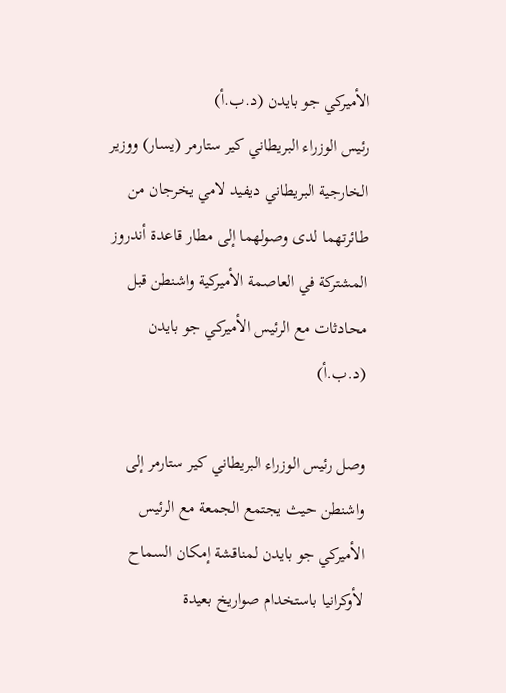الأميركي جو بايدن (د.ب.أ)
رئيس الوزراء البريطاني كير ستارمر (يسار) ووزير الخارجية البريطاني ديفيد لامي يخرجان من طائرتهما لدى وصولهما إلى مطار قاعدة أندروز المشتركة في العاصمة الأميركية واشنطن قبل محادثات مع الرئيس الأميركي جو بايدن (د.ب.أ)

وصل رئيس الوزراء البريطاني كير ستارمر إلى واشنطن حيث يجتمع الجمعة مع الرئيس الأميركي جو بايدن لمناقشة إمكان السماح لأوكرانيا باستخدام صواريخ بعيدة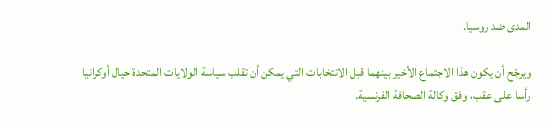المدى ضد روسيا.

ويرجّح أن يكون هذا الاجتماع الأخير بينهما قبل الانتخابات التي يمكن أن تقلب سياسة الولايات المتحدة حيال أوكرانيا رأسا على عقب، وفق وكالة الصحافة الفرنسية.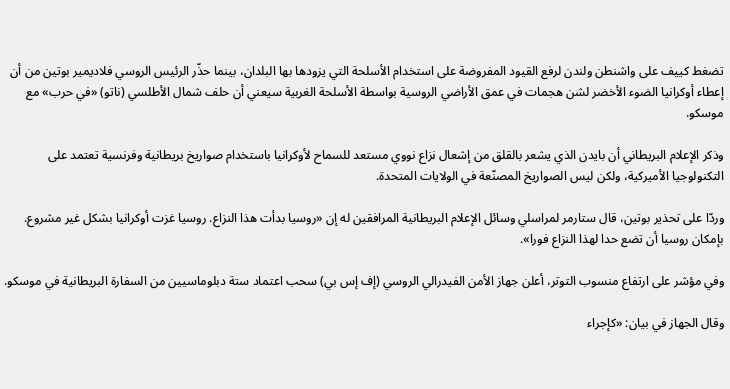تضغط كييف على واشنطن ولندن لرفع القيود المفروضة على استخدام الأسلحة التي يزودها بها البلدان، بينما حذّر الرئيس الروسي فلاديمير بوتين من أن إعطاء أوكرانيا الضوء الأخضر لشن هجمات في عمق الأراضي الروسية بواسطة الأسلحة الغربية سيعني أن حلف شمال الأطلسي (ناتو) «في حرب» مع موسكو.

وذكر الإعلام البريطاني أن بايدن الذي يشعر بالقلق من إشعال نزاع نووي مستعد للسماح لأوكرانيا باستخدام صواريخ بريطانية وفرنسية تعتمد على التكنولوجيا الأميركية، ولكن ليس الصواريخ المصنّعة في الولايات المتحدة.

وردّا على تحذير بوتين، قال ستارمر لمراسلي وسائل الإعلام البريطانية المرافقين له إن «روسيا بدأت هذا النزاع. روسيا غزت أوكرانيا بشكل غير مشروع. بإمكان روسيا أن تضع حدا لهذا النزاع فورا».

وفي مؤشر على ارتفاع منسوب التوتر، أعلن جهاز الأمن الفيدرالي الروسي (إف إس بي) سحب اعتماد ستة دبلوماسيين من السفارة البريطانية في موسكو.

وقال الجهاز في بيان: «كإجراء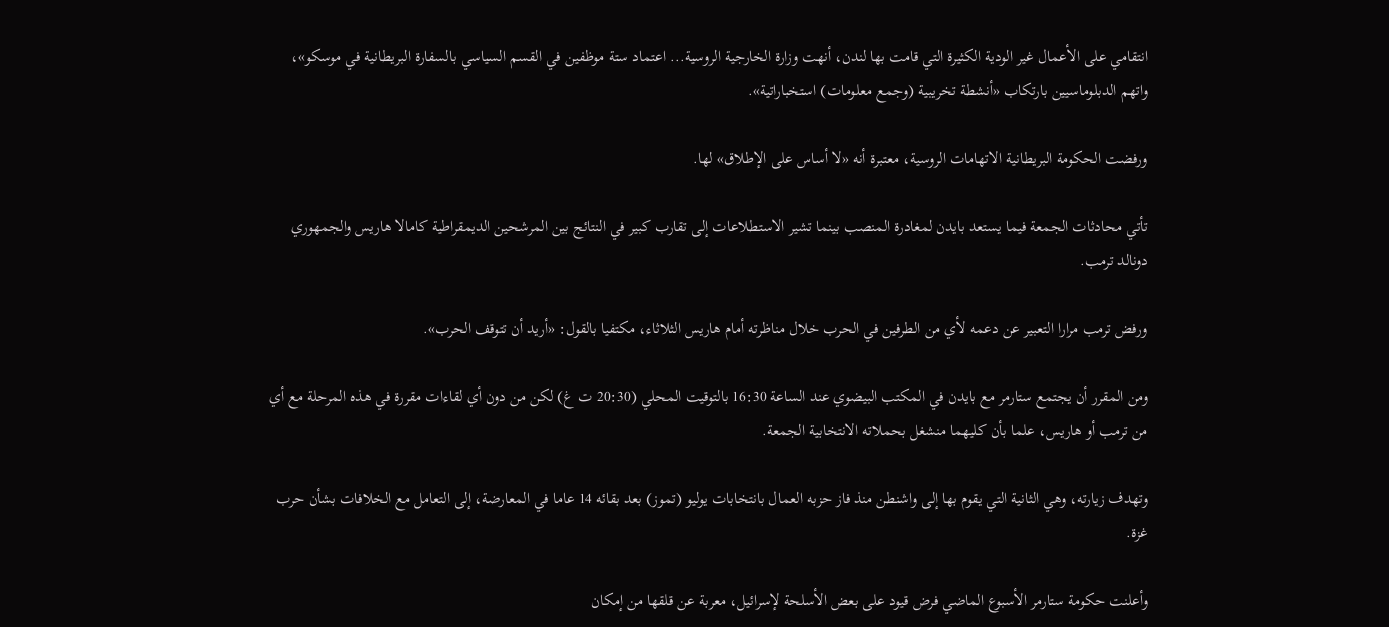انتقامي على الأعمال غير الودية الكثيرة التي قامت بها لندن، أنهت وزارة الخارجية الروسية... اعتماد ستة موظفين في القسم السياسي بالسفارة البريطانية في موسكو»، واتهم الدبلوماسيين بارتكاب «أنشطة تخريبية (وجمع معلومات) استخباراتية».

ورفضت الحكومة البريطانية الاتهامات الروسية، معتبرة أنه «لا أساس على الإطلاق» لها.

تأتي محادثات الجمعة فيما يستعد بايدن لمغادرة المنصب بينما تشير الاستطلاعات إلى تقارب كبير في النتائج بين المرشحين الديمقراطية كامالا هاريس والجمهوري دونالد ترمب.

ورفض ترمب مرارا التعبير عن دعمه لأي من الطرفين في الحرب خلال مناظرته أمام هاريس الثلاثاء، مكتفيا بالقول: «أريد أن تتوقف الحرب».

ومن المقرر أن يجتمع ستارمر مع بايدن في المكتب البيضوي عند الساعة 16:30 بالتوقيت المحلي (20:30 ت غ) لكن من دون أي لقاءات مقررة في هذه المرحلة مع أي من ترمب أو هاريس، علما بأن كليهما منشغل بحملاته الانتخابية الجمعة.

وتهدف زيارته، وهي الثانية التي يقوم بها إلى واشنطن منذ فاز حزبه العمال بانتخابات يوليو (تموز) بعد بقائه 14 عاما في المعارضة، إلى التعامل مع الخلافات بشأن حرب غزة.

وأعلنت حكومة ستارمر الأسبوع الماضي فرض قيود على بعض الأسلحة لإسرائيل، معربة عن قلقها من إمكان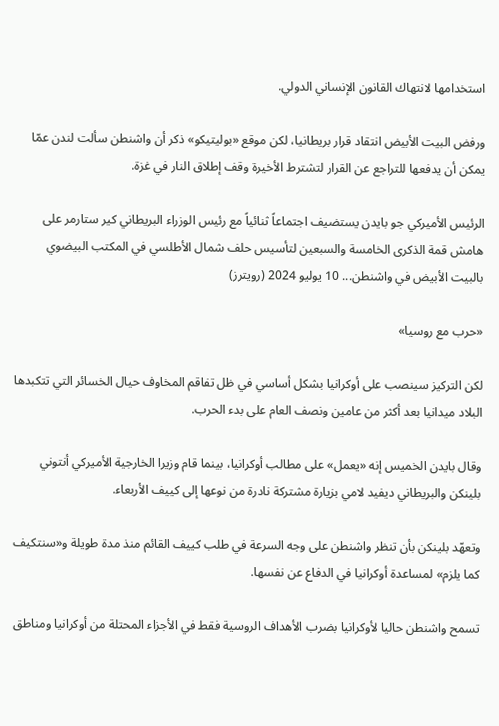استخدامها لانتهاك القانون الإنساني الدولي.

ورفض البيت الأبيض انتقاد قرار بريطانيا، لكن موقع «بوليتيكو» ذكر أن واشنطن سألت لندن عمّا يمكن أن يدفعها للتراجع عن القرار لتشترط الأخيرة وقف إطلاق النار في غزة.

الرئيس الأميركي جو بايدن يستضيف اجتماعاً ثنائياً مع رئيس الوزراء البريطاني كير ستارمر على هامش قمة الذكرى الخامسة والسبعين لتأسيس حلف شمال الأطلسي في المكتب البيضوي بالبيت الأبيض في واشنطن... 10 يوليو 2024 (رويترز)

«حرب مع روسيا»

لكن التركيز سينصب على أوكرانيا بشكل أساسي في ظل تفاقم المخاوف حيال الخسائر التي تتكبدها البلاد ميدانيا بعد أكثر من عامين ونصف العام على بدء الحرب.

وقال بايدن الخميس إنه «يعمل» على مطالب أوكرانيا، بينما قام وزيرا الخارجية الأميركي أنتوني بلينكن والبريطاني ديفيد لامي بزيارة مشتركة نادرة من نوعها إلى كييف الأربعاء.

وتعهّد بلينكن بأن تنظر واشنطن على وجه السرعة في طلب كييف القائم منذ مدة طويلة و«سنتكيف كما يلزم» لمساعدة أوكرانيا في الدفاع عن نفسها.

تسمح واشنطن حاليا لأوكرانيا بضرب الأهداف الروسية فقط في الأجزاء المحتلة من أوكرانيا ومناطق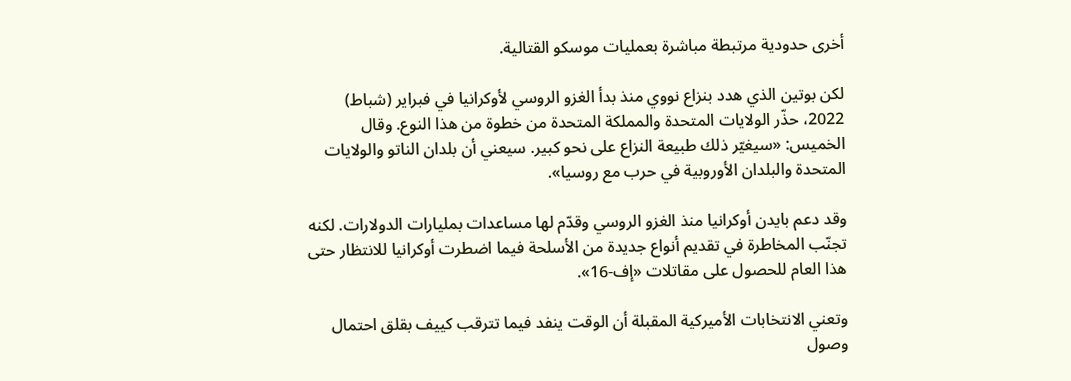أخرى حدودية مرتبطة مباشرة بعمليات موسكو القتالية.

لكن بوتين الذي هدد بنزاع نووي منذ بدأ الغزو الروسي لأوكرانيا في فبراير (شباط) 2022، حذّر الولايات المتحدة والمملكة المتحدة من خطوة من هذا النوع. وقال الخميس: «سيغيّر ذلك طبيعة النزاع على نحو كبير. سيعني أن بلدان الناتو والولايات المتحدة والبلدان الأوروبية في حرب مع روسيا».

وقد دعم بايدن أوكرانيا منذ الغزو الروسي وقدّم لها مساعدات بمليارات الدولارات. لكنه تجنّب المخاطرة في تقديم أنواع جديدة من الأسلحة فيما اضطرت أوكرانيا للانتظار حتى هذا العام للحصول على مقاتلات «إف-16».

وتعني الانتخابات الأميركية المقبلة أن الوقت ينفد فيما تترقب كييف بقلق احتمال وصول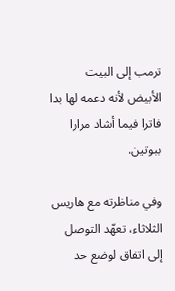ترمب إلى البيت الأبيض لأنه دعمه لها بدا فاترا فيما أشاد مرارا ببوتين.

وفي مناظرته مع هاريس الثلاثاء، تعهّد التوصل إلى اتفاق لوضع حد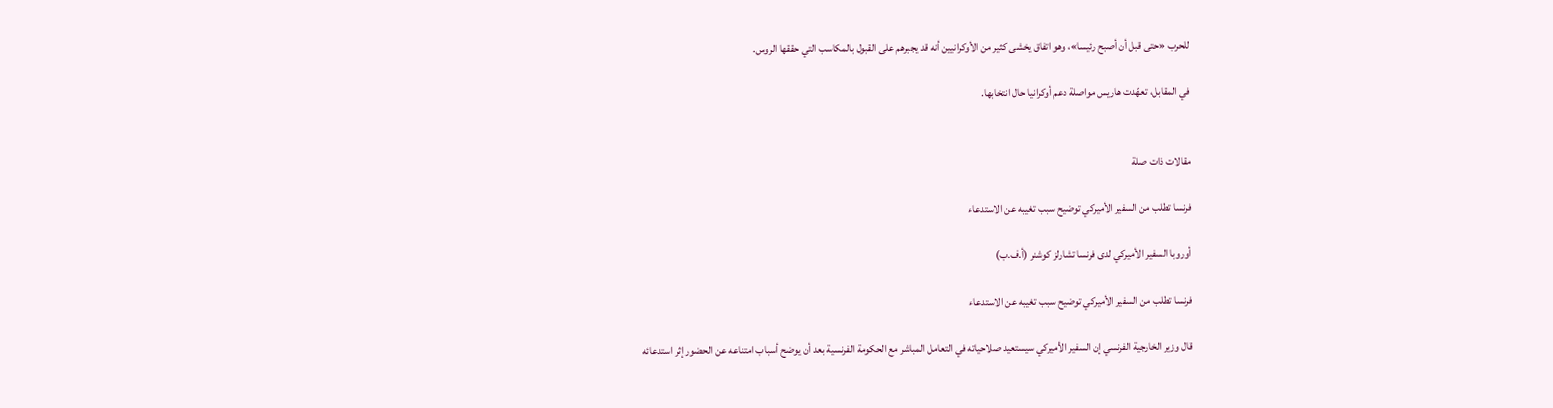للحرب «حتى قبل أن أصبح رئيسا»، وهو اتفاق يخشى كثير من الأوكرانيين أنه قد يجبرهم على القبول بالمكاسب التي حققها الروس.

في المقابل، تعهّدت هاريس مواصلة دعم أوكرانيا حال انتخابها.


مقالات ذات صلة

فرنسا تطلب من السفير الأميركي توضيح سبب تغيبه عن الاستدعاء

أوروبا السفير الأميركي لدى فرنسا تشارلز كوشنر (أ.ف.ب)

فرنسا تطلب من السفير الأميركي توضيح سبب تغيبه عن الاستدعاء

قال وزير الخارجية الفرنسي إن السفير الأميركي سيستعيد صلاحياته في التعامل المباشر مع الحكومة الفرنسية بعد أن يوضح أسباب امتناعه عن الحضور إثر استدعائه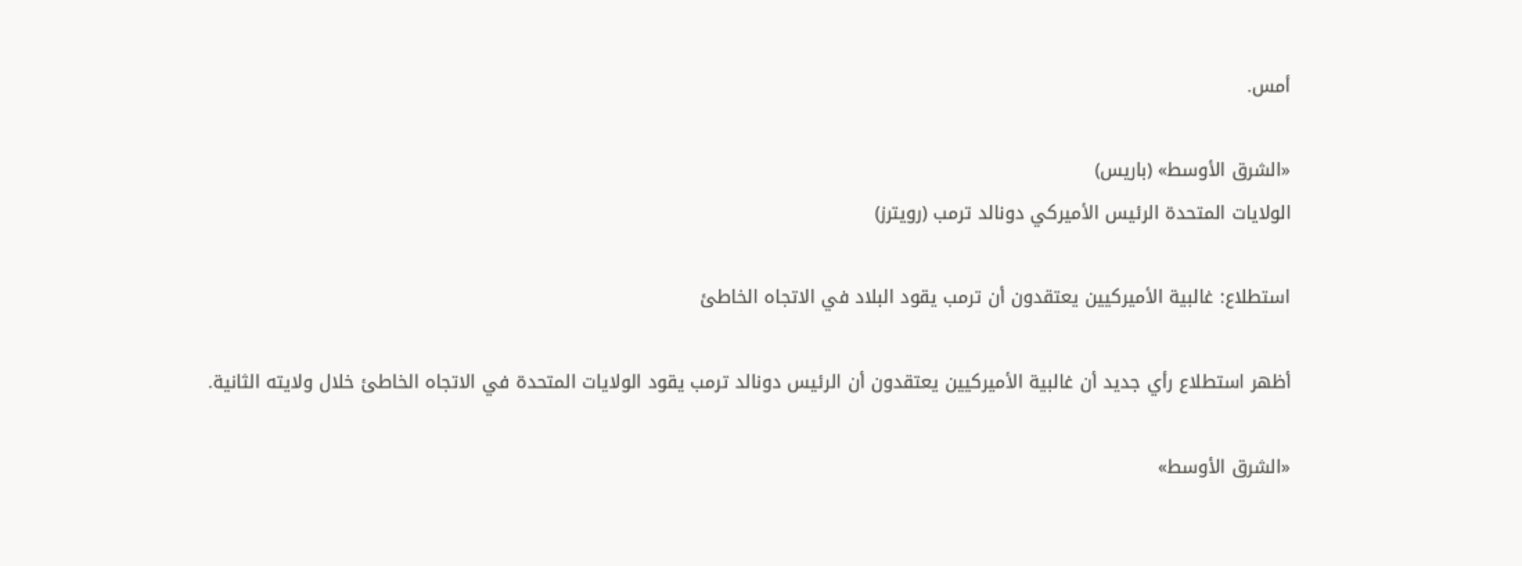أمس.

«الشرق الأوسط» (باريس)
الولايات المتحدة الرئيس الأميركي دونالد ترمب (رويترز)

استطلاع: غالبية الأميركيين يعتقدون أن ترمب يقود البلاد في الاتجاه الخاطئ

أظهر استطلاع رأي جديد أن غالبية الأميركيين يعتقدون أن الرئيس دونالد ترمب يقود الولايات المتحدة في الاتجاه الخاطئ خلال ولايته الثانية.

«الشرق الأوسط»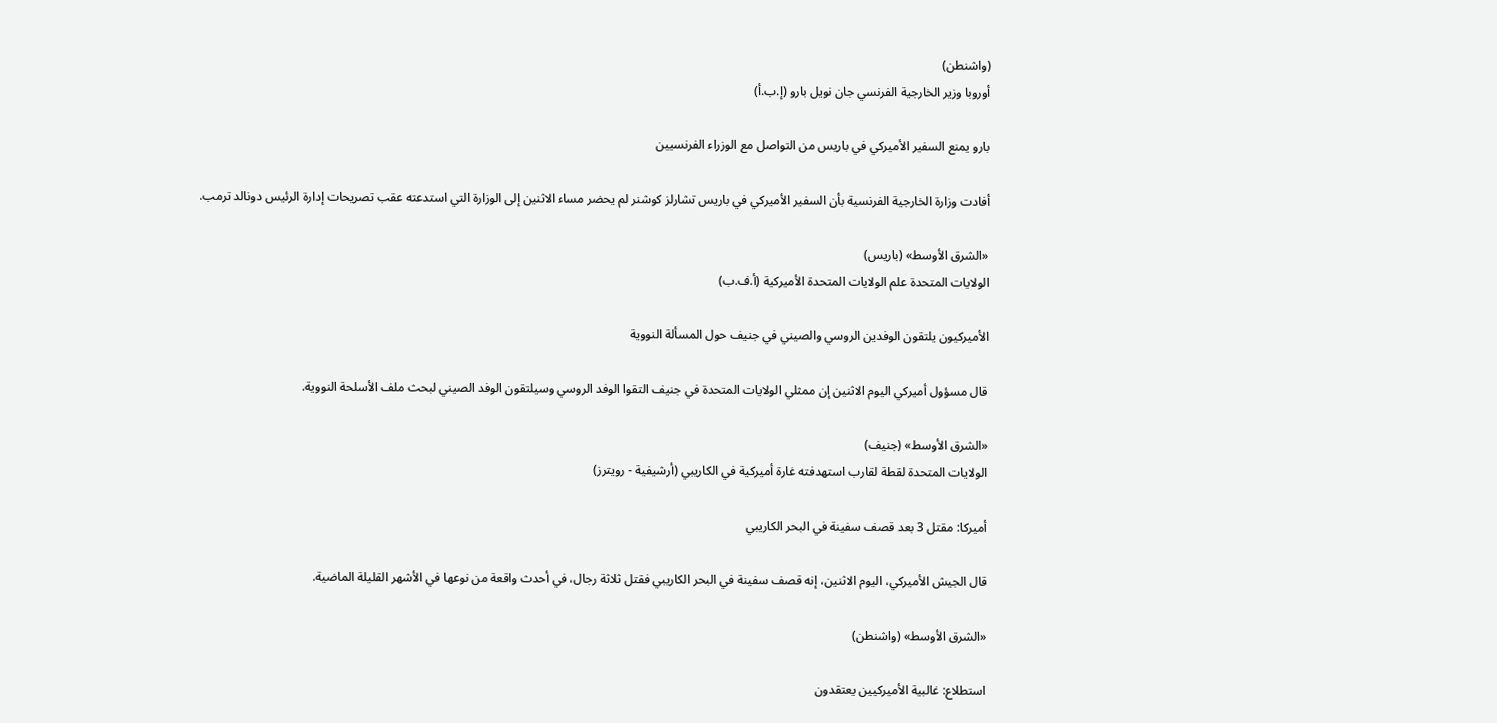(واشنطن)
أوروبا وزير الخارجية الفرنسي جان نويل بارو (إ.ب.أ)

بارو يمنع السفير الأميركي في باريس من التواصل مع الوزراء الفرنسيين

أفادت وزارة الخارجية الفرنسية بأن السفير الأميركي في باريس تشارلز كوشنر لم يحضر مساء الاثنين إلى الوزارة التي استدعته عقب تصريحات إدارة الرئيس دونالد ترمب.

«الشرق الأوسط» (باريس)
الولايات المتحدة علم الولايات المتحدة الأميركية (أ.ف.ب)

الأميركيون يلتقون الوفدين الروسي والصيني في جنيف حول المسألة النووية

قال مسؤول أميركي اليوم الاثنين إن ممثلي الولايات المتحدة في جنيف التقوا الوفد الروسي وسيلتقون الوفد الصيني لبحث ملف الأسلحة النووية.

«الشرق الأوسط» (جنيف)
الولايات المتحدة لقطة لقارب استهدفته غارة أميركية في الكاريبي (أرشيفية - رويترز)

أميركا: مقتل 3 بعد قصف سفينة في البحر الكاريبي

قال الجيش ‌الأميركي، ‌اليوم الاثنين، إنه ‌قصف سفينة في البحر الكاريبي فقتل ‌ثلاثة ‌رجال، في ‌أحدث واقعة من ‌نوعها ‌في الأشهر القليلة الماضية.

«الشرق الأوسط» (واشنطن)

استطلاع: غالبية الأميركيين يعتقدون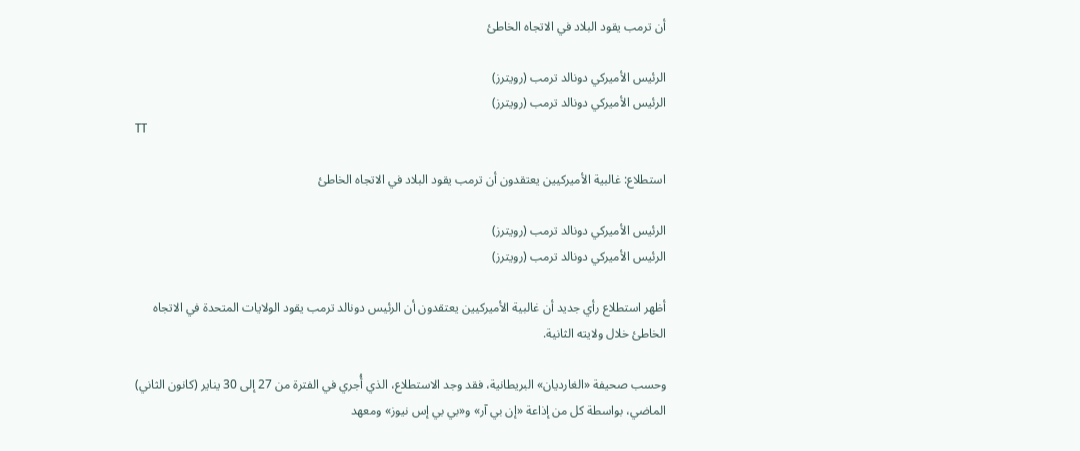أن ترمب يقود البلاد في الاتجاه الخاطئ

الرئيس الأميركي دونالد ترمب (رويترز)
الرئيس الأميركي دونالد ترمب (رويترز)
TT

استطلاع: غالبية الأميركيين يعتقدون أن ترمب يقود البلاد في الاتجاه الخاطئ

الرئيس الأميركي دونالد ترمب (رويترز)
الرئيس الأميركي دونالد ترمب (رويترز)

أظهر استطلاع رأي جديد أن غالبية الأميركيين يعتقدون أن الرئيس دونالد ترمب يقود الولايات المتحدة في الاتجاه الخاطئ خلال ولايته الثانية.

وحسب صحيفة «الغارديان» البريطانية، فقد وجد الاستطلاع، الذي أُجري في الفترة من 27 إلى 30 يناير (كانون الثاني) الماضي، بواسطة كل من إذاعة «إن بي آر» و«بي بي إس نيوز» ومعهد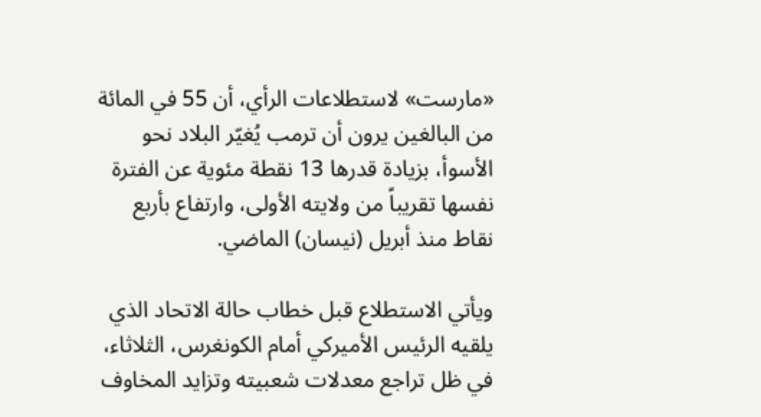«مارست» لاستطلاعات الرأي، أن 55 في المائة من البالغين يرون أن ترمب يُغيّر البلاد نحو الأسوأ، بزيادة قدرها 13 نقطة مئوية عن الفترة نفسها تقريباً من ولايته الأولى، وارتفاع بأربع نقاط منذ أبريل (نيسان) الماضي.

ويأتي الاستطلاع قبل خطاب حالة الاتحاد الذي يلقيه الرئيس الأميركي أمام الكونغرس، الثلاثاء، في ظل تراجع معدلات شعبيته وتزايد المخاوف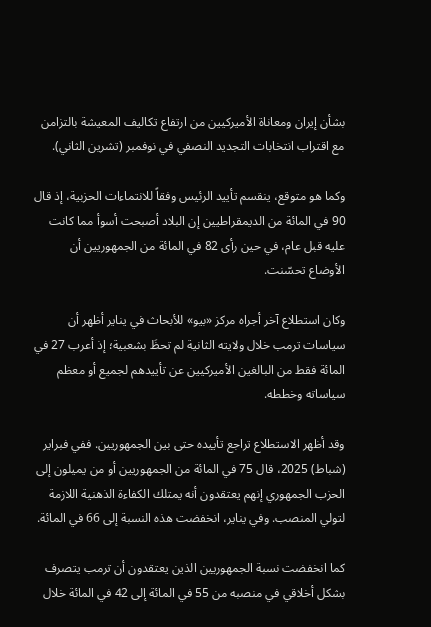بشأن إيران ومعاناة الأميركيين من ارتفاع تكاليف المعيشة بالتزامن مع اقتراب انتخابات التجديد النصفي في نوفمبر (تشرين الثاني).

وكما هو متوقع، ينقسم تأييد الرئيس وفقاً للانتماءات الحزبية، إذ قال 90 في المائة من الديمقراطيين إن البلاد أصبحت أسوأ مما كانت عليه قبل عام، في حين رأى 82 في المائة من الجمهوريين أن الأوضاع تحسّنت.

وكان استطلاع آخر أجراه مركز «بيو» للأبحاث في يناير أظهر أن سياسات ترمب خلال ولايته الثانية لم تحظَ بشعبية؛ إذ أعرب 27 في المائة فقط من البالغين الأميركيين عن تأييدهم لجميع أو معظم سياساته وخططه.

وقد أظهر الاستطلاع تراجع تأييده حتى بين الجمهوريين. ففي فبراير (شباط) 2025، قال 75 في المائة من الجمهوريين أو من يميلون إلى الحزب الجمهوري إنهم يعتقدون أنه يمتلك الكفاءة الذهنية اللازمة لتولي المنصب. وفي يناير، انخفضت هذه النسبة إلى 66 في المائة.

كما انخفضت نسبة الجمهوريين الذين يعتقدون أن ترمب يتصرف بشكل أخلاقي في منصبه من 55 في المائة إلى 42 في المائة خلال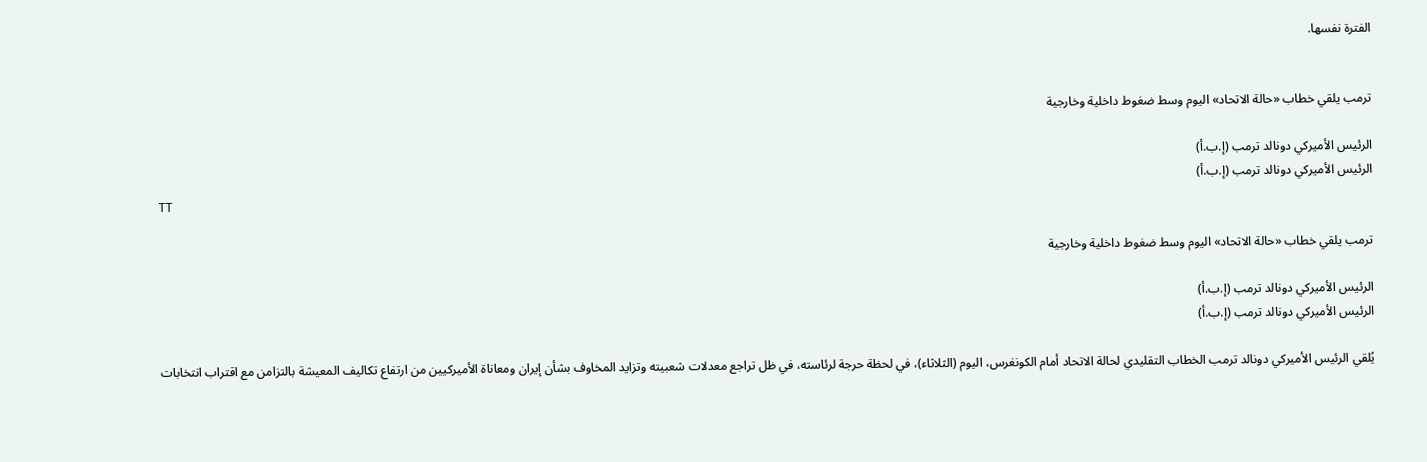الفترة نفسها.


ترمب يلقي خطاب «حالة الاتحاد» اليوم وسط ضغوط داخلية وخارجية

الرئيس الأميركي دونالد ترمب (إ.ب.أ)
الرئيس الأميركي دونالد ترمب (إ.ب.أ)
TT

ترمب يلقي خطاب «حالة الاتحاد» اليوم وسط ضغوط داخلية وخارجية

الرئيس الأميركي دونالد ترمب (إ.ب.أ)
الرئيس الأميركي دونالد ترمب (إ.ب.أ)

يُلقي ‌الرئيس الأميركي دونالد ترمب الخطاب التقليدي لحالة الاتحاد أمام الكونغرس، اليوم (الثلاثاء)، في لحظة حرجة لرئاسته، في ظل تراجع معدلات شعبيته وتزايد المخاوف بشأن إيران ومعاناة الأميركيين من ارتفاع تكاليف المعيشة بالتزامن مع اقتراب انتخابات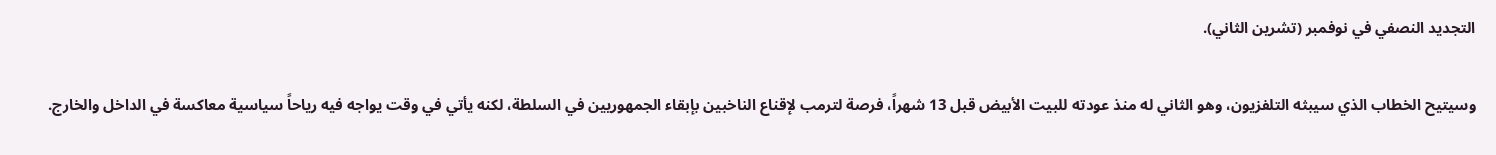التجديد النصفي في نوفمبر (تشرين الثاني).

وسيتيح الخطاب الذي سيبثه التلفزيون، وهو الثاني له منذ عودته للبيت الأبيض قبل 13 شهراً، فرصة لترمب لإقناع الناخبين بإبقاء الجمهوريين في السلطة، لكنه يأتي في وقت يواجه فيه ‌رياحاً سياسية معاكسة ‌في الداخل والخارج.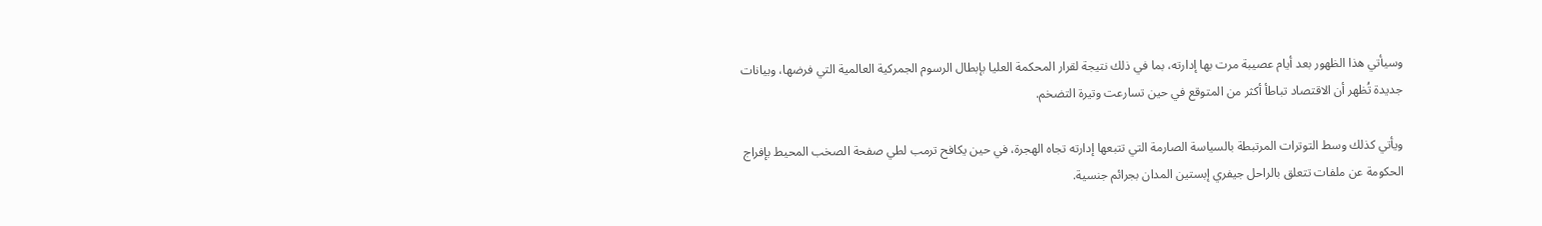وسيأتي هذا الظهور بعد ‌أيام عصيبة مرت بها إدارته، بما في ذلك نتيجة لقرار المحكمة العليا بإبطال الرسوم الجمركية العالمية التي فرضها، وبيانات جديدة تُظهر أن الاقتصاد تباطأ أكثر من المتوقع في حين تسارعت وتيرة التضخم.

ويأتي كذلك وسط التوترات المرتبطة بالسياسة الصارمة التي تتبعها إدارته تجاه الهجرة، في حين يكافح ترمب لطي صفحة الصخب المحيط بإفراج الحكومة عن ملفات تتعلق ‌بالراحل جيفري إبستين المدان بجرائم ‌جنسية.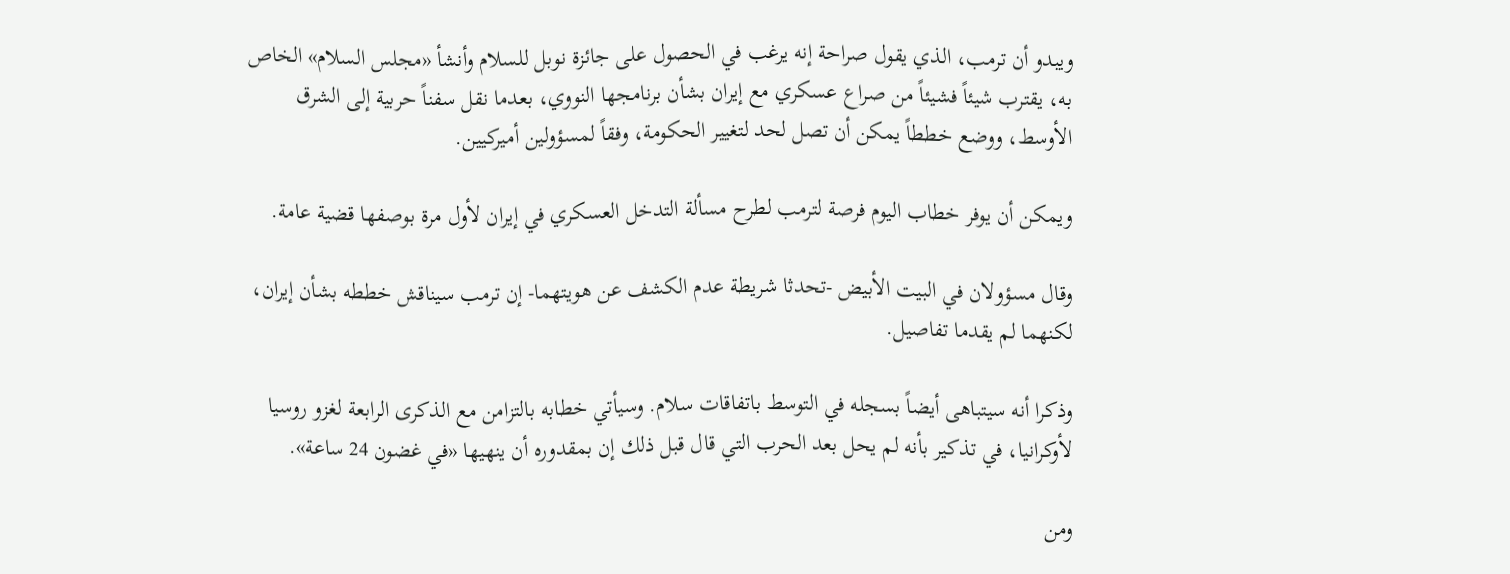ويبدو أن ترمب، الذي يقول صراحة إنه يرغب في ‌الحصول على جائزة نوبل للسلام وأنشأ «مجلس السلام» الخاص به، يقترب شيئاً فشيئاً من صراع عسكري مع إيران بشأن برنامجها النووي، بعدما نقل سفناً حربية إلى الشرق الأوسط، ووضع خططاً يمكن أن تصل لحد لتغيير الحكومة، وفقاً لمسؤولين ‌أميركيين.

ويمكن أن يوفر خطاب اليوم فرصة لترمب لطرح مسألة التدخل العسكري في إيران لأول مرة بوصفها قضية عامة.

وقال مسؤولان في البيت الأبيض -تحدثا شريطة عدم الكشف عن هويتهما- إن ترمب سيناقش خططه بشأن إيران، لكنهما لم يقدما تفاصيل.

وذكرا أنه سيتباهى أيضاً بسجله في التوسط باتفاقات سلام. وسيأتي خطابه بالتزامن مع الذكرى الرابعة لغزو روسيا لأوكرانيا، في تذكير بأنه لم يحل بعد الحرب التي قال قبل ذلك إن بمقدوره أن ينهيها «في غضون 24 ساعة».

ومن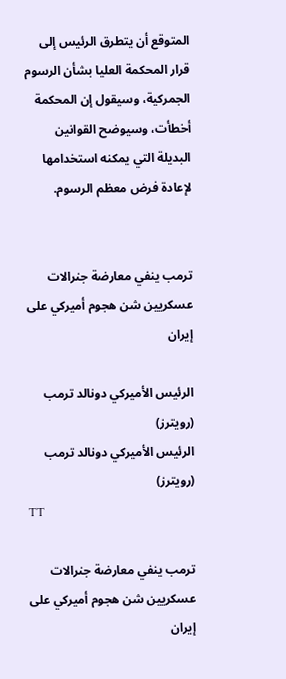المتوقع أن يتطرق الرئيس إلى قرار المحكمة العليا بشأن الرسوم الجمركية، وسيقول إن المحكمة أخطأت، وسيوضح القوانين البديلة التي يمكنه استخدامها لإعادة فرض معظم الرسوم.


ترمب ينفي معارضة جنرالات عسكريين شن هجوم أميركي على إيران

الرئيس الأميركي دونالد ترمب (رويترز)
الرئيس الأميركي دونالد ترمب (رويترز)
TT

ترمب ينفي معارضة جنرالات عسكريين شن هجوم أميركي على إيران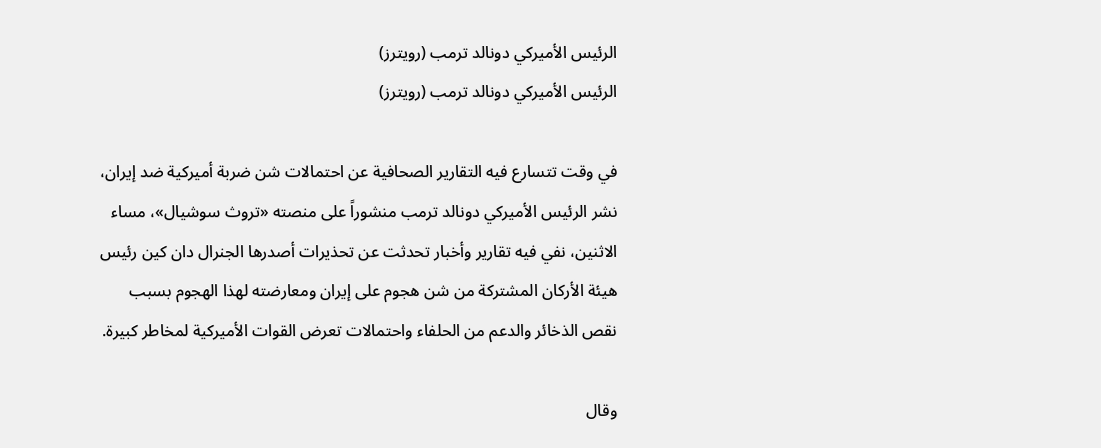الرئيس الأميركي دونالد ترمب (رويترز)
الرئيس الأميركي دونالد ترمب (رويترز)

في وقت تتسارع فيه التقارير الصحافية عن احتمالات شن ضربة أميركية ضد إيران، نشر الرئيس الأميركي دونالد ترمب منشوراً على منصته «تروث سوشيال»، مساء الاثنين، نفي فيه تقارير وأخبار تحدثت عن تحذيرات أصدرها الجنرال دان كين رئيس هيئة الأركان المشتركة من شن هجوم على إيران ومعارضته لهذا الهجوم بسبب نقص الذخائر والدعم من الحلفاء واحتمالات تعرض القوات الأميركية لمخاطر كبيرة.

وقال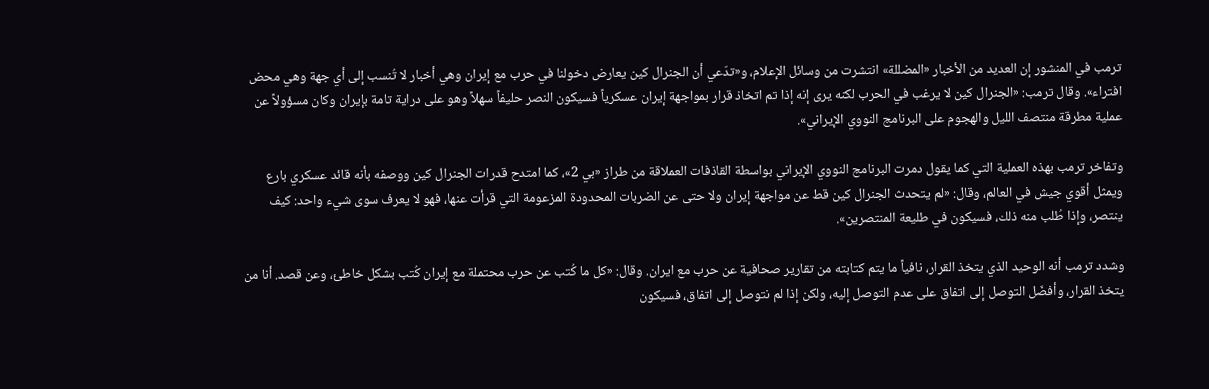ترمب في المنشور إن العديد من الأخبار «المضللة» انتشرت من وسائل الإعلام، و«تدّعي أن الجنرال كين يعارض دخولنا في حرب مع إيران وهي أخبار لا تُنسب إلى أي جهة وهي محض افتراء». وقال ترمب: «الجنرال كين لا يرغب في الحرب لكنه يرى إنه إذا تم اتخاذ قرار بمواجهة إيران عسكرياً فسيكون النصر حليفاً سهلاً وهو على دراية تامة بإيران وكان مسؤولاً عن عملية مطرقة منتصف الليل والهجوم على البرنامج النووي الإيراني».

وتفاخر ترمب بهذه العملية التي كما يقول دمرت البرنامج النووي الإيراني بواسطة القاذفات العملاقة من طراز «بي 2»، كما امتدح قدرات الجنرال كين ووصفه بأنه قائد عسكري بارع ويمثل أقوي جيش في العالم، وقال: «لم يتحدث الجنرال كين قط عن مواجهة إيران ولا حتى عن الضربات المحدودة المزعومة التي قرأت عنها، فهو لا يعرف سوى شيء واحد: كيف ينتصر، وإذا طُلب منه ذلك، فسيكون في طليعة المنتصرين».

وشدد ترمب أنه الوحيد الذي يتخذ القرار، نافياً ما يتم كتابته من تقارير صحافية عن حرب مع ايران. وقال: «كل ما كُتب عن حرب محتملة مع إيران كُتب بشكل خاطئ، وعن قصد. أنا من يتخذ القرار، وأفضّل التوصل إلى اتفاق على عدم التوصل إليه، ولكن إذا لم نتوصل إلى اتفاق، فسيكون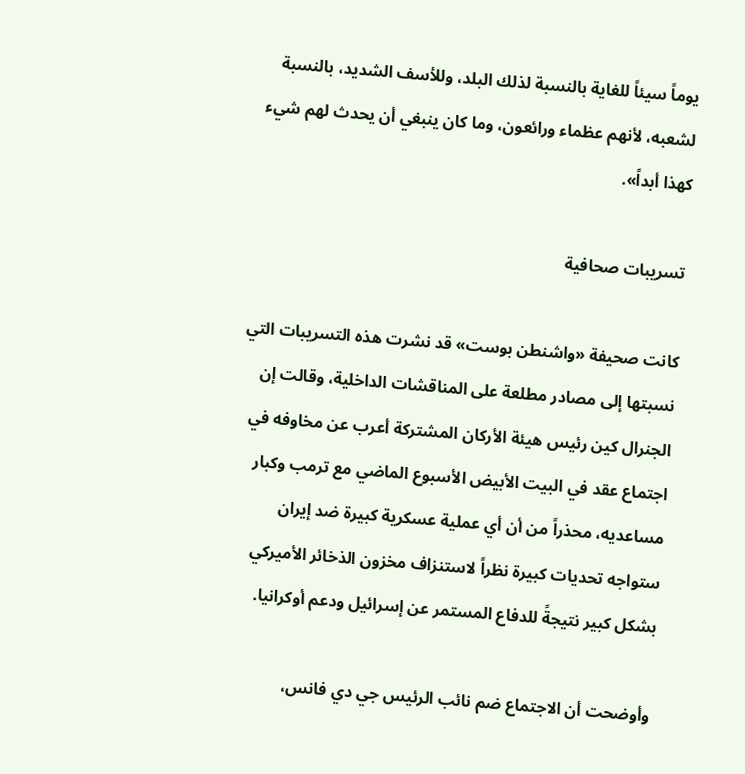يوماً سيئاً للغاية بالنسبة لذلك البلد، وللأسف الشديد، بالنسبة لشعبه، لأنهم عظماء ورائعون، وما كان ينبغي أن يحدث لهم شيء كهذا أبداً».

تسريبات صحافية

كانت صحيفة «واشنطن بوست» قد نشرت هذه التسريبات التي نسبتها إلى مصادر مطلعة على المناقشات الداخلية، وقالت إن الجنرال كين رئيس هيئة الأركان المشتركة أعرب عن مخاوفه في اجتماع عقد في البيت الأبيض الأسبوع الماضي مع ترمب وكبار مساعديه، محذراً من أن أي عملية عسكرية كبيرة ضد إيران ستواجه تحديات كبيرة نظراً لاستنزاف مخزون الذخائر الأميركي بشكل كبير نتيجةً للدفاع المستمر عن إسرائيل ودعم أوكرانيا.

وأوضحت أن الاجتماع ضم نائب الرئيس جي دي فانس،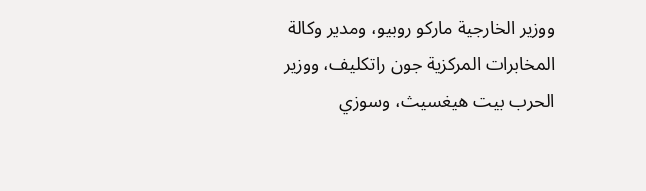ووزير الخارجية ماركو روبيو، ومدير وكالة المخابرات المركزية جون راتكليف، ووزير الحرب بيت هيغسيث، وسوزي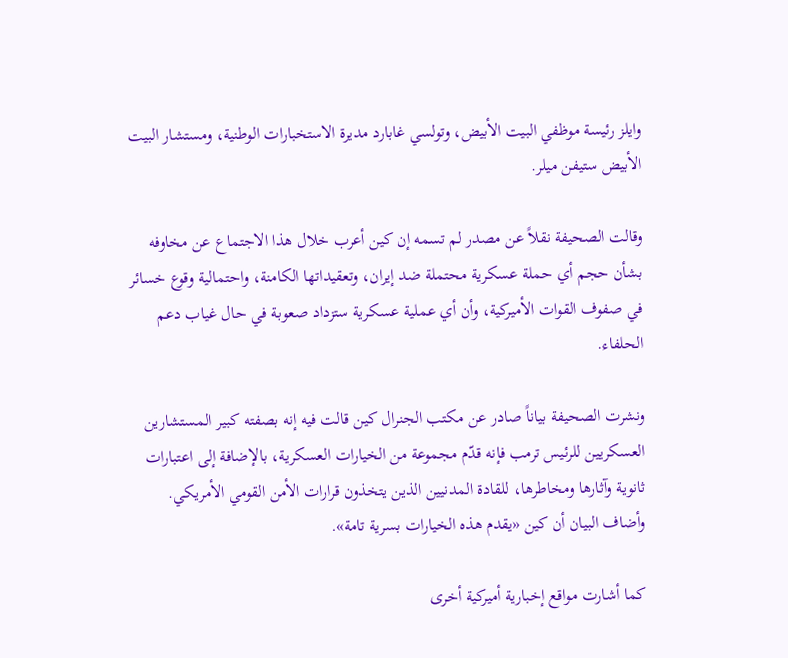وايلز رئيسة موظفي البيت الأبيض، وتولسي غابارد مديرة الاستخبارات الوطنية، ومستشار البيت الأبيض ستيفن ميلر.

وقالت الصحيفة نقلاً عن مصدر لم تسمه إن كين أعرب خلال هذا الاجتماع عن مخاوفه بشأن حجم أي حملة عسكرية محتملة ضد إيران، وتعقيداتها الكامنة، واحتمالية وقوع خسائر في صفوف القوات الأميركية، وأن أي عملية عسكرية ستزداد صعوبة في حال غياب دعم الحلفاء.

ونشرت الصحيفة بياناً صادر عن مكتب الجنرال كين قالت فيه إنه بصفته كبير المستشارين العسكريين للرئيس ترمب فإنه قدّم مجموعة من الخيارات العسكرية، بالإضافة إلى اعتبارات ثانوية وآثارها ومخاطرها، للقادة المدنيين الذين يتخذون قرارات الأمن القومي الأمريكي. وأضاف البيان أن كين «يقدم هذه الخيارات بسرية تامة».

كما أشارت مواقع إخبارية أميركية أخرى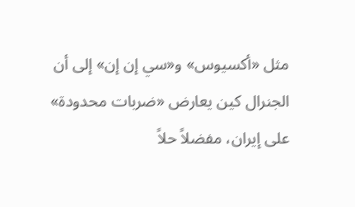مثل «أكسيوس» و«سي إن إن» إلى أن الجنرال كين يعارض «ضربات محدودة» على إيران، مفضلاً حلاً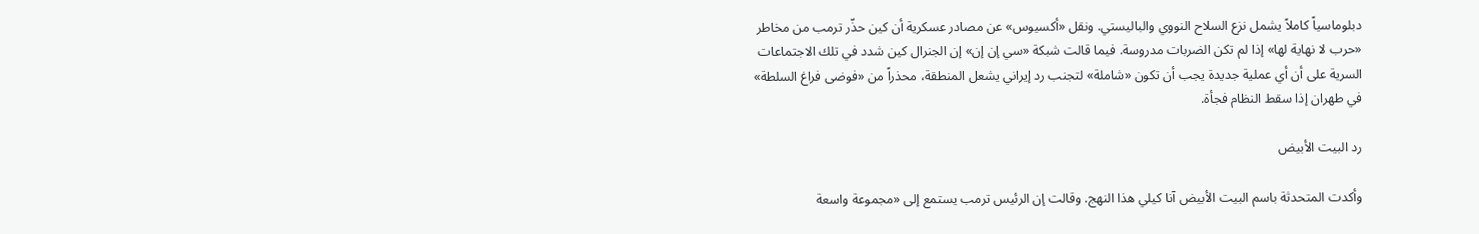دبلوماسياً كاملاً يشمل نزع السلاح النووي والباليستي. ونقل «أكسيوس» عن مصادر عسكرية أن كين حذّر ترمب من مخاطر «حرب لا نهاية لها» إذا لم تكن الضربات مدروسة. فيما قالت شبكة «سي إن إن» إن الجنرال كين شدد في تلك الاجتماعات السرية على أن أي عملية جديدة يجب أن تكون «شاملة» لتجنب رد إيراني يشعل المنطقة، محذراً من «فوضى فراغ السلطة» في طهران إذا سقط النظام فجأة.

رد البيت الأبيض

وأكدت المتحدثة باسم البيت الأبيض آنا كيلي هذا النهج. وقالت إن الرئيس ترمب يستمع إلى «مجموعة واسعة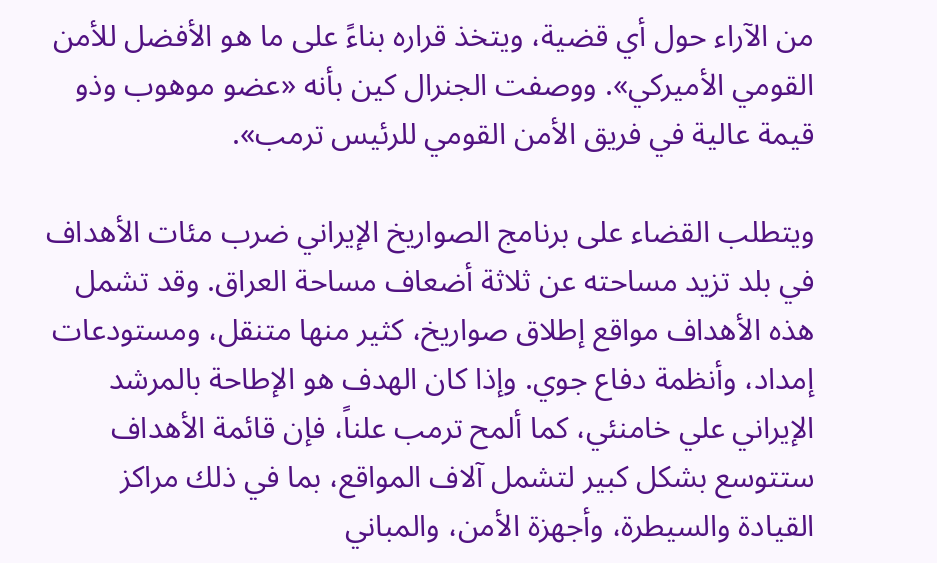من الآراء حول أي قضية، ويتخذ قراره بناءً على ما هو الأفضل للأمن القومي الأميركي». ووصفت الجنرال كين بأنه «عضو موهوب وذو قيمة عالية في فريق الأمن القومي للرئيس ترمب».

ويتطلب القضاء على برنامج الصواريخ الإيراني ضرب مئات الأهداف في بلد تزيد مساحته عن ثلاثة أضعاف مساحة العراق. وقد تشمل هذه الأهداف مواقع إطلاق صواريخ، كثير منها متنقل، ومستودعات إمداد، وأنظمة دفاع جوي. وإذا كان الهدف هو الإطاحة بالمرشد الإيراني علي خامنئي، كما ألمح ترمب علناً، فإن قائمة الأهداف ستتوسع بشكل كبير لتشمل آلاف المواقع، بما في ذلك مراكز القيادة والسيطرة، وأجهزة الأمن، والمباني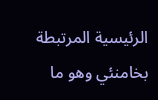الرئيسية المرتبطة بخامنئي وهو ما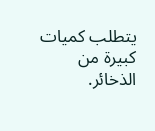يتطلب كميات كبيرة من الذخائر.